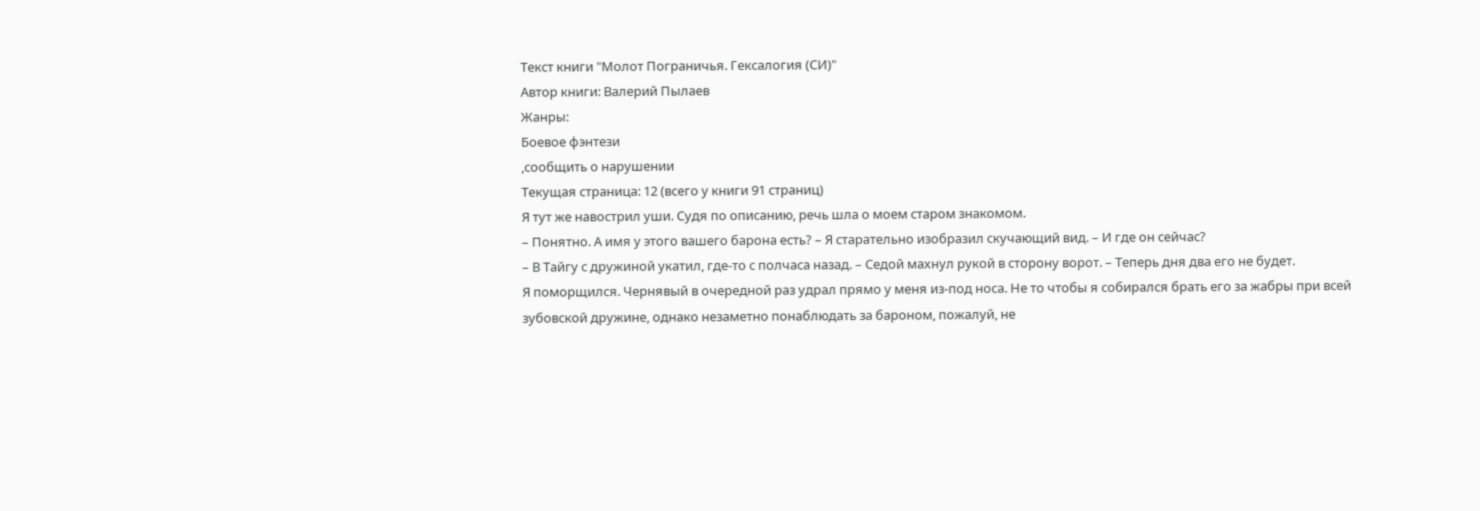Текст книги "Молот Пограничья. Гексалогия (СИ)"
Автор книги: Валерий Пылаев
Жанры:
Боевое фэнтези
,сообщить о нарушении
Текущая страница: 12 (всего у книги 91 страниц)
Я тут же навострил уши. Судя по описанию, речь шла о моем старом знакомом.
– Понятно. А имя у этого вашего барона есть? – Я старательно изобразил скучающий вид. – И где он сейчас?
– В Тайгу с дружиной укатил, где-то с полчаса назад. – Седой махнул рукой в сторону ворот. – Теперь дня два его не будет.
Я поморщился. Чернявый в очередной раз удрал прямо у меня из-под носа. Не то чтобы я собирался брать его за жабры при всей зубовской дружине, однако незаметно понаблюдать за бароном, пожалуй, не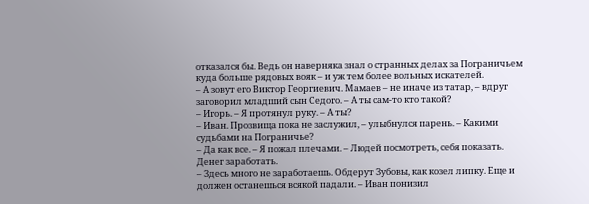отказался бы. Ведь он наверняка знал о странных делах за Пограничьем куда больше рядовых вояк – и уж тем более вольных искателей.
– А зовут его Виктор Георгиевич. Мамаев – не иначе из татар, – вдруг заговорил младший сын Седого. – А ты сам-то кто такой?
– Игорь. – Я протянул руку. – А ты?
– Иван. Прозвища пока не заслужил, – улыбнулся парень. – Какими судьбами на Пограничье?
– Да как все. – Я пожал плечами. – Людей посмотреть, себя показать. Денег заработать.
– Здесь много не заработаешь. Обдерут Зубовы, как козел липку. Еще и должен останешься всякой падали. – Иван понизил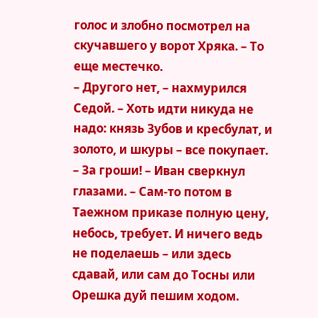голос и злобно посмотрел на скучавшего у ворот Хряка. – То еще местечко.
– Другого нет, – нахмурился Седой. – Хоть идти никуда не надо: князь Зубов и кресбулат, и золото, и шкуры – все покупает.
– За гроши! – Иван сверкнул глазами. – Сам-то потом в Таежном приказе полную цену, небось, требует. И ничего ведь не поделаешь – или здесь сдавай, или сам до Тосны или Орешка дуй пешим ходом.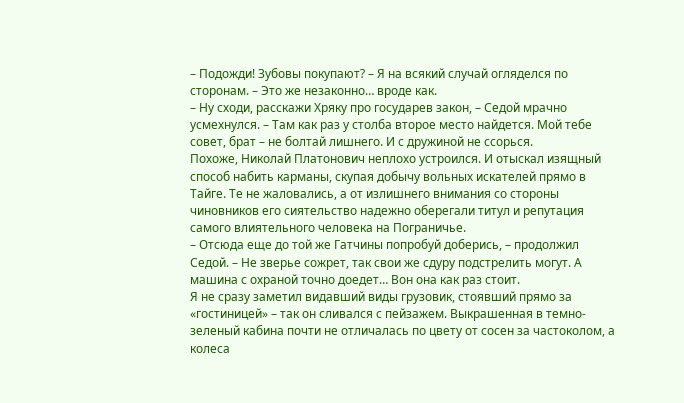– Подожди! Зубовы покупают? – Я на всякий случай огляделся по сторонам. – Это же незаконно… вроде как.
– Ну сходи, расскажи Хряку про государев закон, – Седой мрачно усмехнулся. – Там как раз у столба второе место найдется. Мой тебе совет, брат – не болтай лишнего. И с дружиной не ссорься.
Похоже, Николай Платонович неплохо устроился. И отыскал изящный способ набить карманы, скупая добычу вольных искателей прямо в Тайге. Те не жаловались, а от излишнего внимания со стороны чиновников его сиятельство надежно оберегали титул и репутация самого влиятельного человека на Пограничье.
– Отсюда еще до той же Гатчины попробуй доберись, – продолжил Седой. – Не зверье сожрет, так свои же сдуру подстрелить могут. А машина с охраной точно доедет… Вон она как раз стоит.
Я не сразу заметил видавший виды грузовик, стоявший прямо за «гостиницей» – так он сливался с пейзажем. Выкрашенная в темно-зеленый кабина почти не отличалась по цвету от сосен за частоколом, а колеса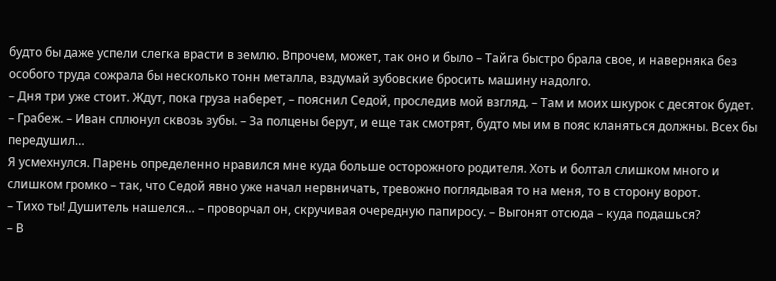будто бы даже успели слегка врасти в землю. Впрочем, может, так оно и было – Тайга быстро брала свое, и наверняка без особого труда сожрала бы несколько тонн металла, вздумай зубовские бросить машину надолго.
– Дня три уже стоит. Ждут, пока груза наберет, – пояснил Седой, проследив мой взгляд. – Там и моих шкурок с десяток будет.
– Грабеж. – Иван сплюнул сквозь зубы. – За полцены берут, и еще так смотрят, будто мы им в пояс кланяться должны. Всех бы передушил…
Я усмехнулся. Парень определенно нравился мне куда больше осторожного родителя. Хоть и болтал слишком много и слишком громко – так, что Седой явно уже начал нервничать, тревожно поглядывая то на меня, то в сторону ворот.
– Тихо ты! Душитель нашелся… – проворчал он, скручивая очередную папиросу. – Выгонят отсюда – куда подашься?
– В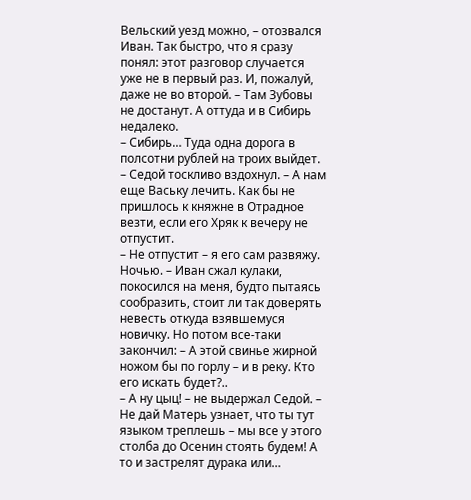Вельский уезд можно, – отозвался Иван. Так быстро, что я сразу понял: этот разговор случается уже не в первый раз. И, пожалуй, даже не во второй. – Там Зубовы не достанут. А оттуда и в Сибирь недалеко.
– Сибирь… Туда одна дорога в полсотни рублей на троих выйдет. – Седой тоскливо вздохнул. – А нам еще Ваську лечить. Как бы не пришлось к княжне в Отрадное везти, если его Хряк к вечеру не отпустит.
– Не отпустит – я его сам развяжу. Ночью. – Иван сжал кулаки, покосился на меня, будто пытаясь сообразить, стоит ли так доверять невесть откуда взявшемуся новичку. Но потом все-таки закончил: – А этой свинье жирной ножом бы по горлу – и в реку. Кто его искать будет?..
– А ну цыц! – не выдержал Седой. – Не дай Матерь узнает, что ты тут языком треплешь – мы все у этого столба до Осенин стоять будем! А то и застрелят дурака или…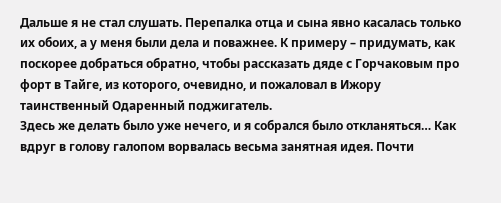Дальше я не стал слушать. Перепалка отца и сына явно касалась только их обоих, а у меня были дела и поважнее. К примеру – придумать, как поскорее добраться обратно, чтобы рассказать дяде с Горчаковым про форт в Тайге, из которого, очевидно, и пожаловал в Ижору таинственный Одаренный поджигатель.
Здесь же делать было уже нечего, и я собрался было откланяться… Как вдруг в голову галопом ворвалась весьма занятная идея. Почти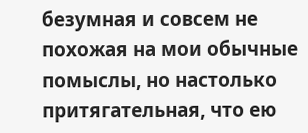безумная и совсем не похожая на мои обычные помыслы, но настолько притягательная, что ею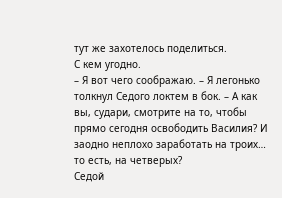тут же захотелось поделиться.
С кем угодно.
– Я вот чего соображаю. – Я легонько толкнул Седого локтем в бок. – А как вы, судари, смотрите на то, чтобы прямо сегодня освободить Василия? И заодно неплохо заработать на троих… то есть, на четверых?
Седой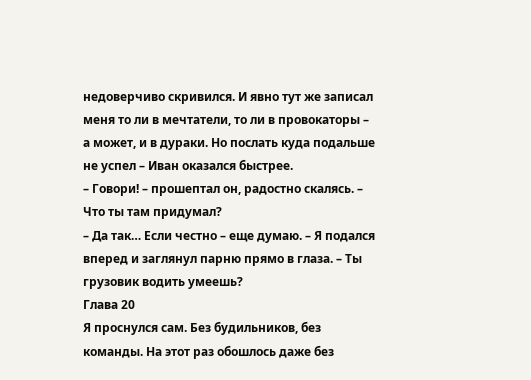недоверчиво скривился. И явно тут же записал меня то ли в мечтатели, то ли в провокаторы – а может, и в дураки. Но послать куда подальше не успел – Иван оказался быстрее.
– Говори! – прошептал он, радостно скалясь. – Что ты там придумал?
– Да так… Если честно – еще думаю. – Я подался вперед и заглянул парню прямо в глаза. – Ты грузовик водить умеешь?
Глава 20
Я проснулся сам. Без будильников, без команды. На этот раз обошлось даже без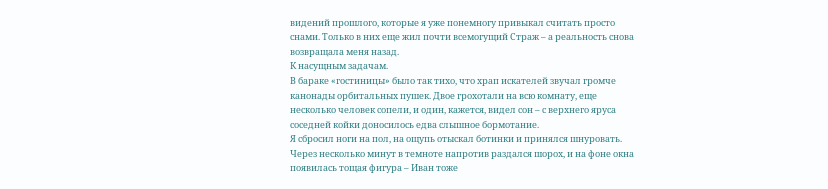видений прошлого, которые я уже понемногу привыкал считать просто снами. Только в них еще жил почти всемогущий Страж – а реальность снова возвращала меня назад.
К насущным задачам.
В бараке «гостиницы» было так тихо, что храп искателей звучал громче канонады орбитальных пушек. Двое грохотали на всю комнату, еще несколько человек сопели, и один, кажется, видел сон – с верхнего яруса соседней койки доносилось едва слышное бормотание.
Я сбросил ноги на пол, на ощупь отыскал ботинки и принялся шнуровать. Через несколько минут в темноте напротив раздался шорох, и на фоне окна появилась тощая фигура – Иван тоже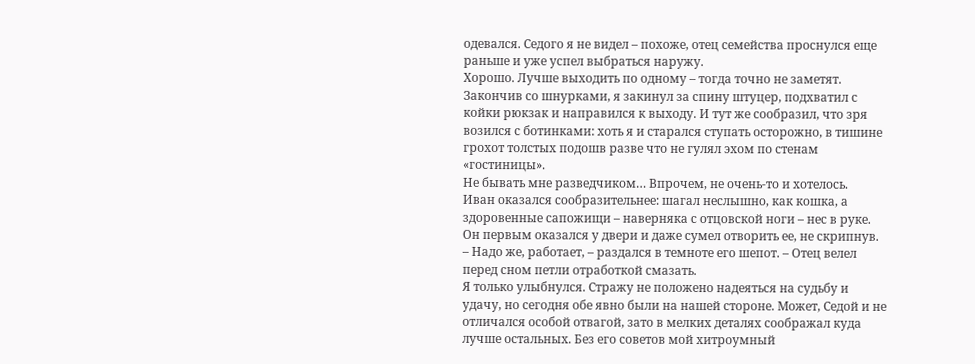одевался. Седого я не видел – похоже, отец семейства проснулся еще раньше и уже успел выбраться наружу.
Хорошо. Лучше выходить по одному – тогда точно не заметят.
Закончив со шнурками, я закинул за спину штуцер, подхватил с койки рюкзак и направился к выходу. И тут же сообразил, что зря возился с ботинками: хоть я и старался ступать осторожно, в тишине грохот толстых подошв разве что не гулял эхом по стенам «гостиницы».
Не бывать мне разведчиком… Впрочем, не очень-то и хотелось.
Иван оказался сообразительнее: шагал неслышно, как кошка, а здоровенные сапожищи – наверняка с отцовской ноги – нес в руке. Он первым оказался у двери и даже сумел отворить ее, не скрипнув.
– Надо же, работает, – раздался в темноте его шепот. – Отец велел перед сном петли отработкой смазать.
Я только улыбнулся. Стражу не положено надеяться на судьбу и удачу, но сегодня обе явно были на нашей стороне. Может, Седой и не отличался особой отвагой, зато в мелких деталях соображал куда лучше остальных. Без его советов мой хитроумный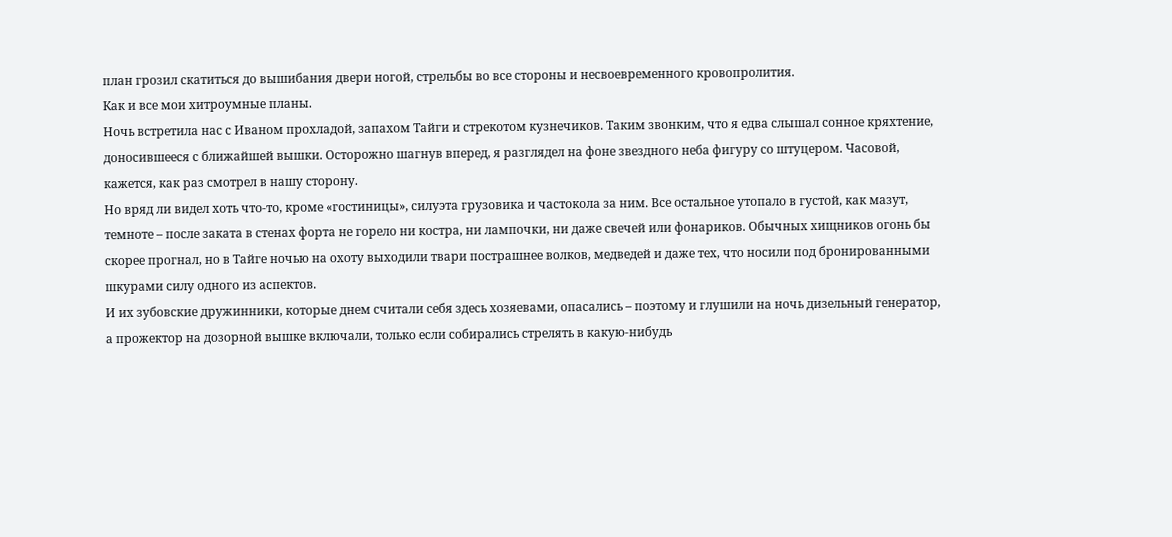план грозил скатиться до вышибания двери ногой, стрельбы во все стороны и несвоевременного кровопролития.
Как и все мои хитроумные планы.
Ночь встретила нас с Иваном прохладой, запахом Тайги и стрекотом кузнечиков. Таким звонким, что я едва слышал сонное кряхтение, доносившееся с ближайшей вышки. Осторожно шагнув вперед, я разглядел на фоне звездного неба фигуру со штуцером. Часовой, кажется, как раз смотрел в нашу сторону.
Но вряд ли видел хоть что-то, кроме «гостиницы», силуэта грузовика и частокола за ним. Все остальное утопало в густой, как мазут, темноте – после заката в стенах форта не горело ни костра, ни лампочки, ни даже свечей или фонариков. Обычных хищников огонь бы скорее прогнал, но в Тайге ночью на охоту выходили твари пострашнее волков, медведей и даже тех, что носили под бронированными шкурами силу одного из аспектов.
И их зубовские дружинники, которые днем считали себя здесь хозяевами, опасались – поэтому и глушили на ночь дизельный генератор, а прожектор на дозорной вышке включали, только если собирались стрелять в какую-нибудь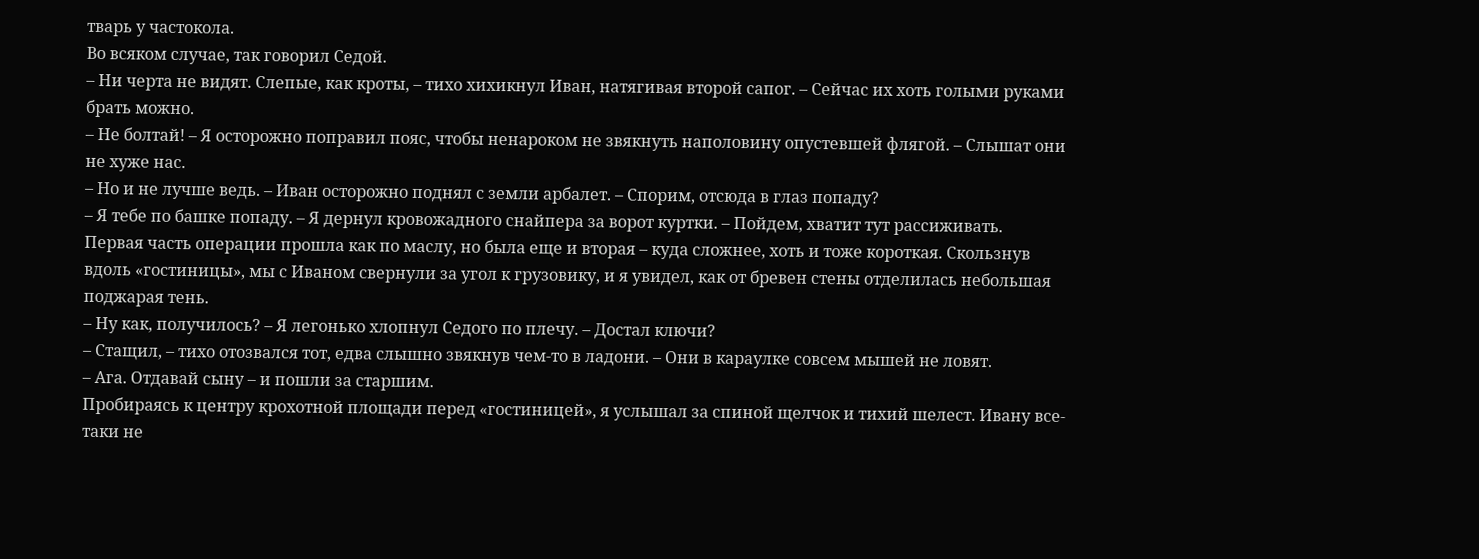тварь у частокола.
Во всяком случае, так говорил Седой.
– Ни черта не видят. Слепые, как кроты, – тихо хихикнул Иван, натягивая второй сапог. – Сейчас их хоть голыми руками брать можно.
– Не болтай! – Я осторожно поправил пояс, чтобы ненароком не звякнуть наполовину опустевшей флягой. – Слышат они не хуже нас.
– Но и не лучше ведь. – Иван осторожно поднял с земли арбалет. – Спорим, отсюда в глаз попаду?
– Я тебе по башке попаду. – Я дернул кровожадного снайпера за ворот куртки. – Пойдем, хватит тут рассиживать.
Первая часть операции прошла как по маслу, но была еще и вторая – куда сложнее, хоть и тоже короткая. Скользнув вдоль «гостиницы», мы с Иваном свернули за угол к грузовику, и я увидел, как от бревен стены отделилась небольшая поджарая тень.
– Ну как, получилось? – Я легонько хлопнул Седого по плечу. – Достал ключи?
– Стащил, – тихо отозвался тот, едва слышно звякнув чем-то в ладони. – Они в караулке совсем мышей не ловят.
– Ага. Отдавай сыну – и пошли за старшим.
Пробираясь к центру крохотной площади перед «гостиницей», я услышал за спиной щелчок и тихий шелест. Ивану все-таки не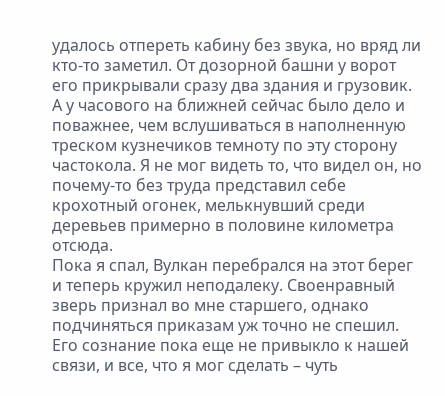удалось отпереть кабину без звука, но вряд ли кто-то заметил. От дозорной башни у ворот его прикрывали сразу два здания и грузовик.
А у часового на ближней сейчас было дело и поважнее, чем вслушиваться в наполненную треском кузнечиков темноту по эту сторону частокола. Я не мог видеть то, что видел он, но почему-то без труда представил себе крохотный огонек, мелькнувший среди деревьев примерно в половине километра отсюда.
Пока я спал, Вулкан перебрался на этот берег и теперь кружил неподалеку. Своенравный зверь признал во мне старшего, однако подчиняться приказам уж точно не спешил. Его сознание пока еще не привыкло к нашей связи, и все, что я мог сделать – чуть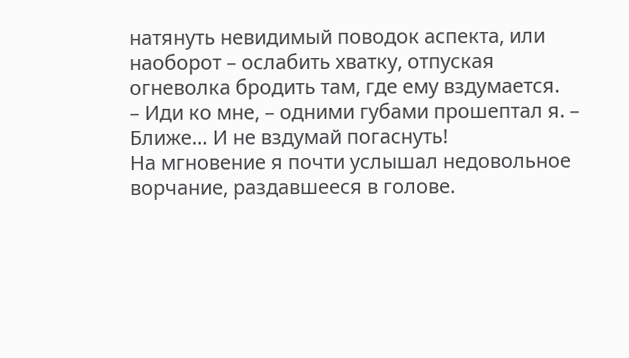натянуть невидимый поводок аспекта, или наоборот – ослабить хватку, отпуская огневолка бродить там, где ему вздумается.
– Иди ко мне, – одними губами прошептал я. – Ближе… И не вздумай погаснуть!
На мгновение я почти услышал недовольное ворчание, раздавшееся в голове.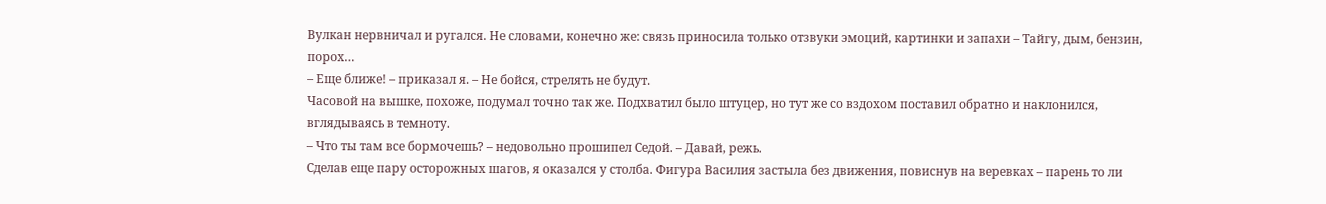Вулкан нервничал и ругался. Не словами, конечно же: связь приносила только отзвуки эмоций, картинки и запахи – Тайгу, дым, бензин, порох…
– Еще ближе! – приказал я. – Не бойся, стрелять не будут.
Часовой на вышке, похоже, подумал точно так же. Подхватил было штуцер, но тут же со вздохом поставил обратно и наклонился, вглядываясь в темноту.
– Что ты там все бормочешь? – недовольно прошипел Седой. – Давай, режь.
Сделав еще пару осторожных шагов, я оказался у столба. Фигура Василия застыла без движения, повиснув на веревках – парень то ли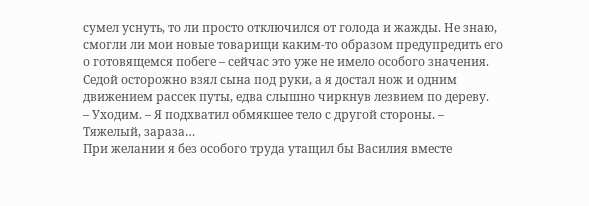сумел уснуть, то ли просто отключился от голода и жажды. Не знаю, смогли ли мои новые товарищи каким-то образом предупредить его о готовящемся побеге – сейчас это уже не имело особого значения. Седой осторожно взял сына под руки, а я достал нож и одним движением рассек путы, едва слышно чиркнув лезвием по дереву.
– Уходим. – Я подхватил обмякшее тело с другой стороны. – Тяжелый, зараза…
При желании я без особого труда утащил бы Василия вместе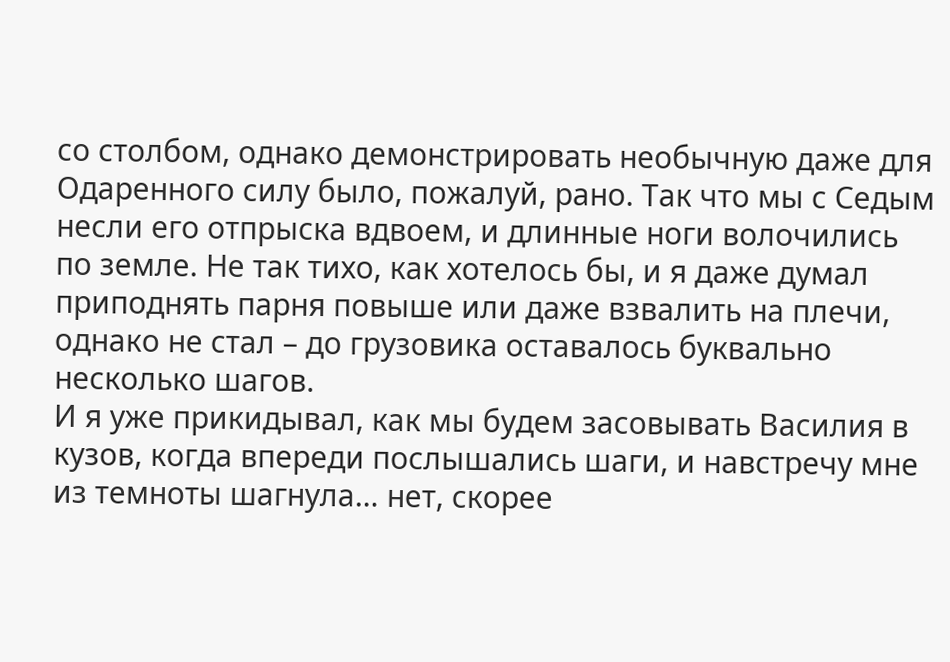со столбом, однако демонстрировать необычную даже для Одаренного силу было, пожалуй, рано. Так что мы с Седым несли его отпрыска вдвоем, и длинные ноги волочились по земле. Не так тихо, как хотелось бы, и я даже думал приподнять парня повыше или даже взвалить на плечи, однако не стал – до грузовика оставалось буквально несколько шагов.
И я уже прикидывал, как мы будем засовывать Василия в кузов, когда впереди послышались шаги, и навстречу мне из темноты шагнула… нет, скорее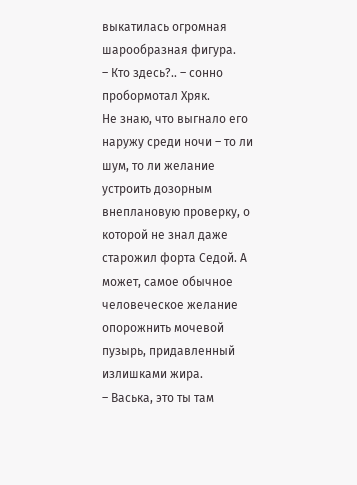выкатилась огромная шарообразная фигура.
– Кто здесь?.. – сонно пробормотал Хряк.
Не знаю, что выгнало его наружу среди ночи – то ли шум, то ли желание устроить дозорным внеплановую проверку, о которой не знал даже старожил форта Седой. А может, самое обычное человеческое желание опорожнить мочевой пузырь, придавленный излишками жира.
– Васька, это ты там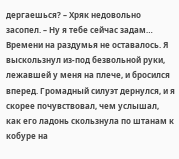дергаешься? – Хряк недовольно засопел. – Ну я тебе сейчас задам…
Времени на раздумья не оставалось. Я выскользнул из-под безвольной руки, лежавшей у меня на плече, и бросился вперед. Громадный силуэт дернулся, и я скорее почувствовал, чем услышал, как его ладонь скользнула по штанам к кобуре на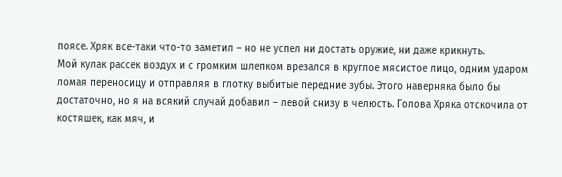поясе. Хряк все-таки что-то заметил – но не успел ни достать оружие, ни даже крикнуть.
Мой кулак рассек воздух и с громким шлепком врезался в круглое мясистое лицо, одним ударом ломая переносицу и отправляя в глотку выбитые передние зубы. Этого наверняка было бы достаточно, но я на всякий случай добавил – левой снизу в челюсть. Голова Хряка отскочила от костяшек, как мяч, и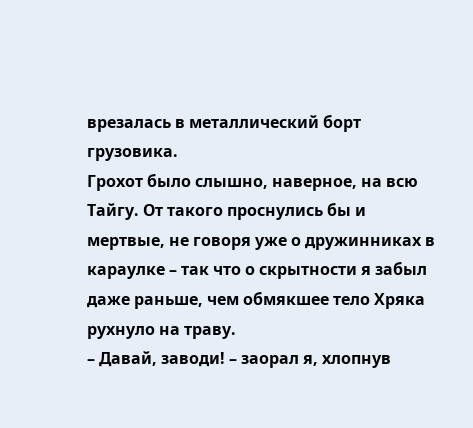врезалась в металлический борт грузовика.
Грохот было слышно, наверное, на всю Тайгу. От такого проснулись бы и мертвые, не говоря уже о дружинниках в караулке – так что о скрытности я забыл даже раньше, чем обмякшее тело Хряка рухнуло на траву.
– Давай, заводи! – заорал я, хлопнув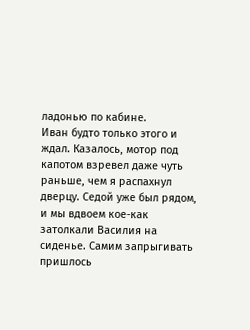ладонью по кабине.
Иван будто только этого и ждал. Казалось, мотор под капотом взревел даже чуть раньше, чем я распахнул дверцу. Седой уже был рядом, и мы вдвоем кое-как затолкали Василия на сиденье. Самим запрыгивать пришлось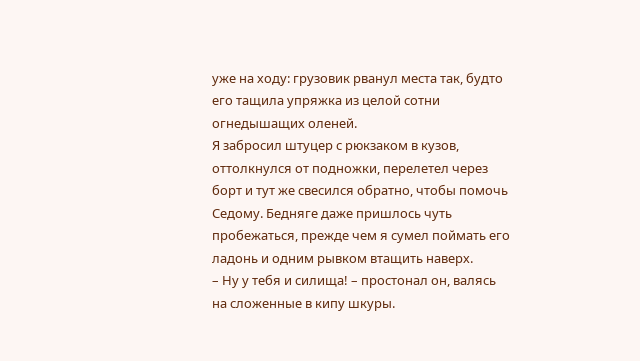уже на ходу: грузовик рванул места так, будто его тащила упряжка из целой сотни огнедышащих оленей.
Я забросил штуцер с рюкзаком в кузов, оттолкнулся от подножки, перелетел через борт и тут же свесился обратно, чтобы помочь Седому. Бедняге даже пришлось чуть пробежаться, прежде чем я сумел поймать его ладонь и одним рывком втащить наверх.
– Ну у тебя и силища! – простонал он, валясь на сложенные в кипу шкуры.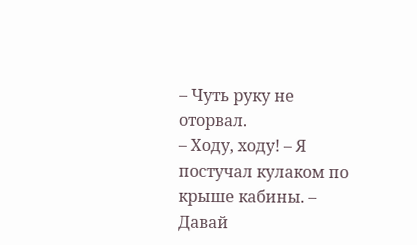– Чуть руку не оторвал.
– Ходу, ходу! – Я постучал кулаком по крыше кабины. – Давай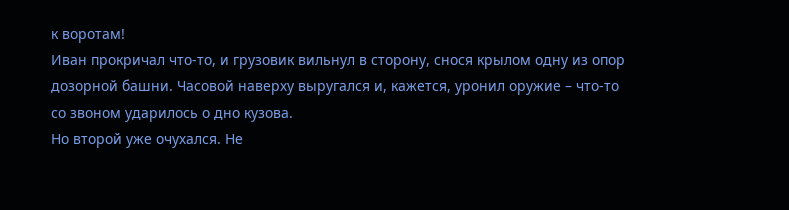к воротам!
Иван прокричал что-то, и грузовик вильнул в сторону, снося крылом одну из опор дозорной башни. Часовой наверху выругался и, кажется, уронил оружие – что-то со звоном ударилось о дно кузова.
Но второй уже очухался. Не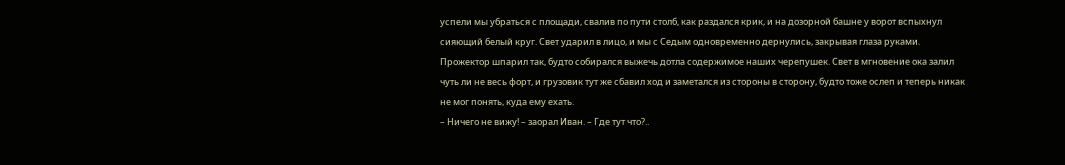успели мы убраться с площади, свалив по пути столб, как раздался крик, и на дозорной башне у ворот вспыхнул сияющий белый круг. Свет ударил в лицо, и мы с Седым одновременно дернулись, закрывая глаза руками. Прожектор шпарил так, будто собирался выжечь дотла содержимое наших черепушек. Свет в мгновение ока залил чуть ли не весь форт, и грузовик тут же сбавил ход и заметался из стороны в сторону, будто тоже ослеп и теперь никак не мог понять, куда ему ехать.
– Ничего не вижу! – заорал Иван. – Где тут что?..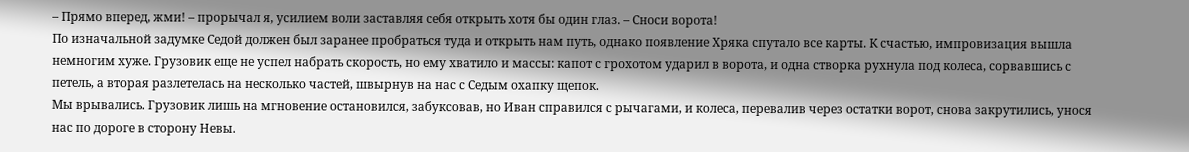– Прямо вперед, жми! – прорычал я, усилием воли заставляя себя открыть хотя бы один глаз. – Сноси ворота!
По изначальной задумке Седой должен был заранее пробраться туда и открыть нам путь, однако появление Хряка спутало все карты. К счастью, импровизация вышла немногим хуже. Грузовик еще не успел набрать скорость, но ему хватило и массы: капот с грохотом ударил в ворота, и одна створка рухнула под колеса, сорвавшись с петель, а вторая разлетелась на несколько частей, швырнув на нас с Седым охапку щепок.
Мы врывались. Грузовик лишь на мгновение остановился, забуксовав, но Иван справился с рычагами, и колеса, перевалив через остатки ворот, снова закрутились, унося нас по дороге в сторону Невы.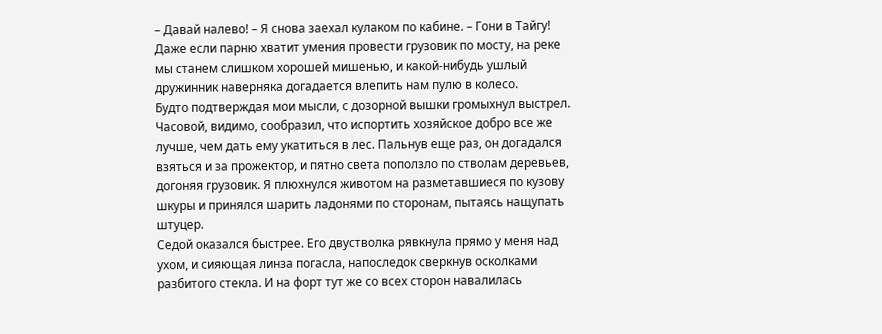– Давай налево! – Я снова заехал кулаком по кабине. – Гони в Тайгу!
Даже если парню хватит умения провести грузовик по мосту, на реке мы станем слишком хорошей мишенью, и какой-нибудь ушлый дружинник наверняка догадается влепить нам пулю в колесо.
Будто подтверждая мои мысли, с дозорной вышки громыхнул выстрел. Часовой, видимо, сообразил, что испортить хозяйское добро все же лучше, чем дать ему укатиться в лес. Пальнув еще раз, он догадался взяться и за прожектор, и пятно света поползло по стволам деревьев, догоняя грузовик. Я плюхнулся животом на разметавшиеся по кузову шкуры и принялся шарить ладонями по сторонам, пытаясь нащупать штуцер.
Седой оказался быстрее. Его двустволка рявкнула прямо у меня над ухом, и сияющая линза погасла, напоследок сверкнув осколками разбитого стекла. И на форт тут же со всех сторон навалилась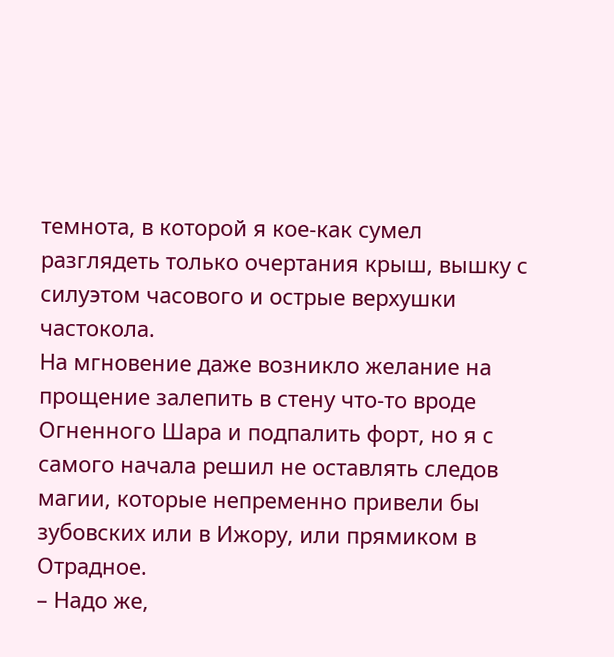темнота, в которой я кое-как сумел разглядеть только очертания крыш, вышку с силуэтом часового и острые верхушки частокола.
На мгновение даже возникло желание на прощение залепить в стену что-то вроде Огненного Шара и подпалить форт, но я с самого начала решил не оставлять следов магии, которые непременно привели бы зубовских или в Ижору, или прямиком в Отрадное.
– Надо же,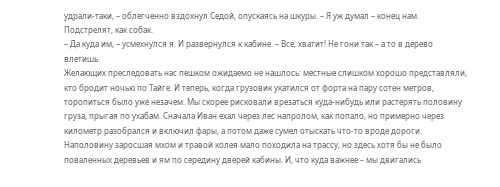удрали-таки, – облегченно вздохнул Седой, опускаясь на шкуры. – Я уж думал – конец нам. Подстрелят, как собак.
– Да куда им, – усмехнулся я. И развернулся к кабине. – Все, хватит! Не гони так – а то в дерево влетишь.
Желающих преследовать нас пешком ожидаемо не нашлось: местные слишком хорошо представляли, кто бродит ночью по Тайге. И теперь, когда грузовик укатился от форта на пару сотен метров, торопиться было уже незачем. Мы скорее рисковали врезаться куда-нибудь или растерять половину груза, прыгая по ухабам. Сначала Иван ехал через лес напролом, как попало, но примерно через километр разобрался и включил фары, а потом даже сумел отыскать что-то вроде дороги.
Наполовину заросшая мхом и травой колея мало походила на трассу, но здесь хотя бы не было поваленных деревьев и ям по середину дверей кабины. И, что куда важнее – мы двигались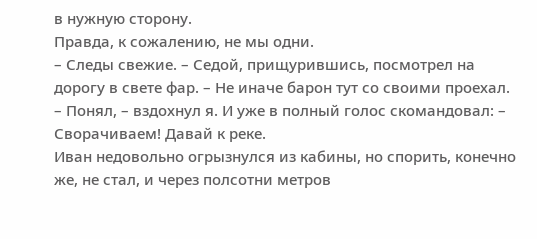в нужную сторону.
Правда, к сожалению, не мы одни.
– Следы свежие. – Седой, прищурившись, посмотрел на дорогу в свете фар. – Не иначе барон тут со своими проехал.
– Понял, – вздохнул я. И уже в полный голос скомандовал: – Сворачиваем! Давай к реке.
Иван недовольно огрызнулся из кабины, но спорить, конечно же, не стал, и через полсотни метров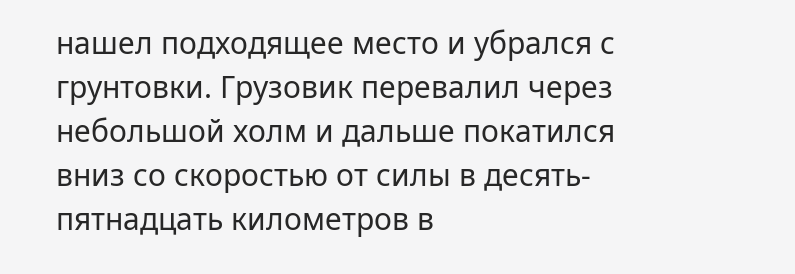нашел подходящее место и убрался с грунтовки. Грузовик перевалил через небольшой холм и дальше покатился вниз со скоростью от силы в десять-пятнадцать километров в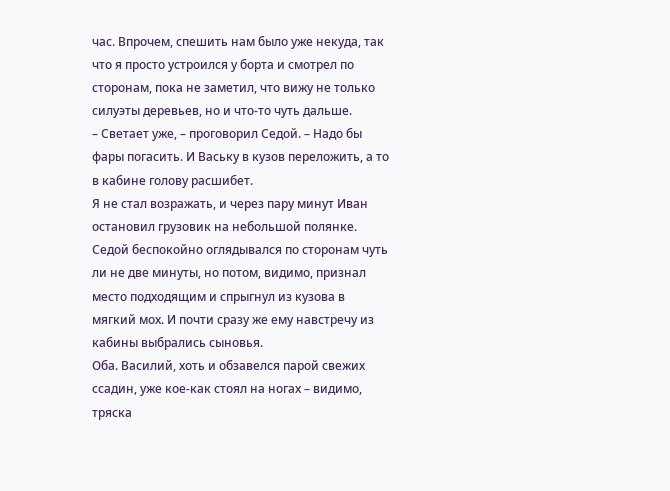час. Впрочем, спешить нам было уже некуда, так что я просто устроился у борта и смотрел по сторонам, пока не заметил, что вижу не только силуэты деревьев, но и что-то чуть дальше.
– Светает уже, – проговорил Седой. – Надо бы фары погасить. И Ваську в кузов переложить, а то в кабине голову расшибет.
Я не стал возражать, и через пару минут Иван остановил грузовик на небольшой полянке. Седой беспокойно оглядывался по сторонам чуть ли не две минуты, но потом, видимо, признал место подходящим и спрыгнул из кузова в мягкий мох. И почти сразу же ему навстречу из кабины выбрались сыновья.
Оба. Василий, хоть и обзавелся парой свежих ссадин, уже кое-как стоял на ногах – видимо, тряска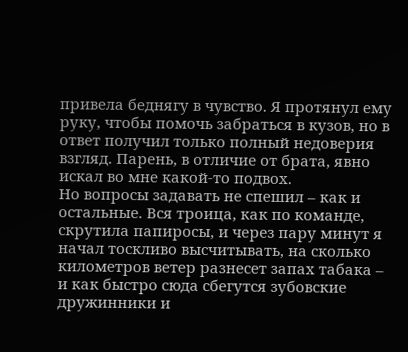привела беднягу в чувство. Я протянул ему руку, чтобы помочь забраться в кузов, но в ответ получил только полный недоверия взгляд. Парень, в отличие от брата, явно искал во мне какой-то подвох.
Но вопросы задавать не спешил – как и остальные. Вся троица, как по команде, скрутила папиросы, и через пару минут я начал тоскливо высчитывать, на сколько километров ветер разнесет запах табака – и как быстро сюда сбегутся зубовские дружинники и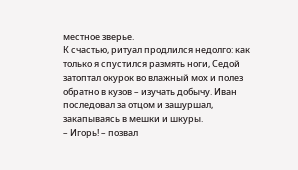местное зверье.
К счастью, ритуал продлился недолго: как только я спустился размять ноги, Седой затоптал окурок во влажный мох и полез обратно в кузов – изучать добычу. Иван последовал за отцом и зашуршал, закапываясь в мешки и шкуры.
– Игорь! – позвал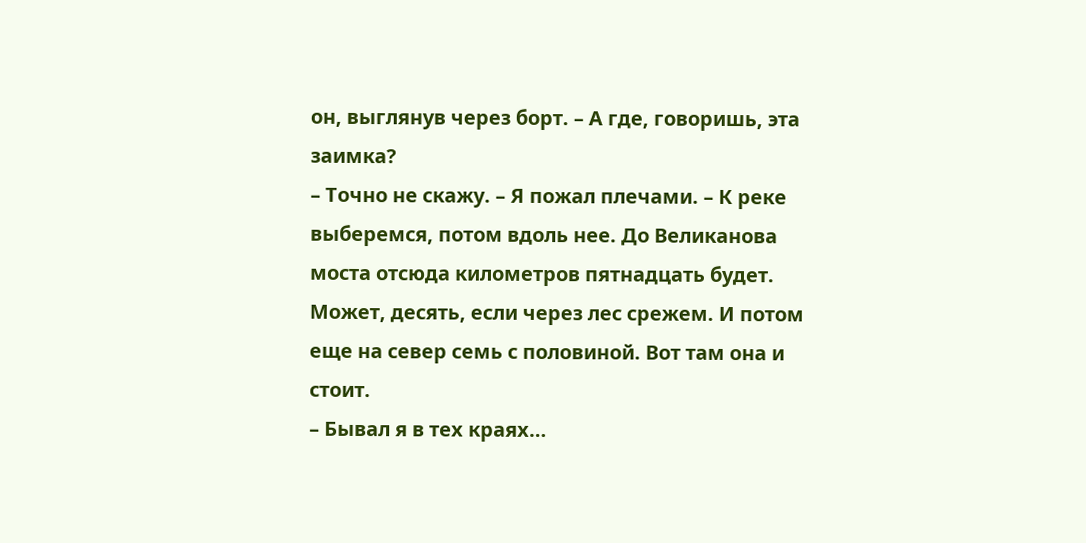он, выглянув через борт. – А где, говоришь, эта заимка?
– Точно не скажу. – Я пожал плечами. – К реке выберемся, потом вдоль нее. До Великанова моста отсюда километров пятнадцать будет. Может, десять, если через лес срежем. И потом еще на север семь с половиной. Вот там она и стоит.
– Бывал я в тех краях…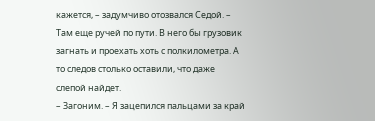кажется, – задумчиво отозвался Седой. – Там еще ручей по пути. В него бы грузовик загнать и проехать хоть с полкилометра. А то следов столько оставили, что даже слепой найдет.
– Загоним. – Я зацепился пальцами за край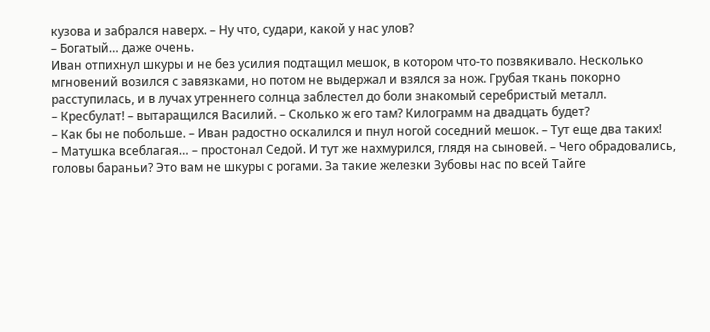кузова и забрался наверх. – Ну что, судари, какой у нас улов?
– Богатый… даже очень.
Иван отпихнул шкуры и не без усилия подтащил мешок, в котором что-то позвякивало. Несколько мгновений возился с завязками, но потом не выдержал и взялся за нож. Грубая ткань покорно расступилась, и в лучах утреннего солнца заблестел до боли знакомый серебристый металл.
– Кресбулат! – вытаращился Василий. – Сколько ж его там? Килограмм на двадцать будет?
– Как бы не побольше. – Иван радостно оскалился и пнул ногой соседний мешок. – Тут еще два таких!
– Матушка всеблагая… – простонал Седой. И тут же нахмурился, глядя на сыновей. – Чего обрадовались, головы бараньи? Это вам не шкуры с рогами. За такие железки Зубовы нас по всей Тайге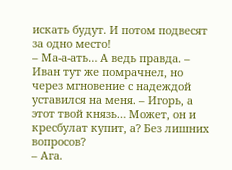искать будут. И потом подвесят за одно место!
– Ма-а-ать… А ведь правда. – Иван тут же помрачнел, но через мгновение с надеждой уставился на меня. – Игорь, а этот твой князь… Может, он и кресбулат купит, а? Без лишних вопросов?
– Ага.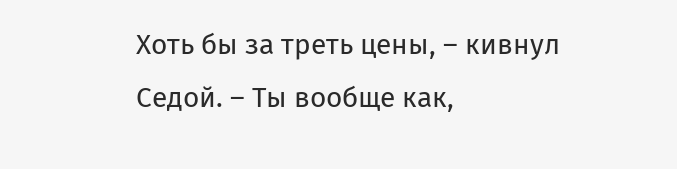Хоть бы за треть цены, – кивнул Седой. – Ты вообще как,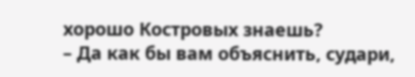хорошо Костровых знаешь?
– Да как бы вам объяснить, судари,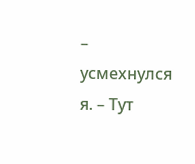– усмехнулся я. – Тут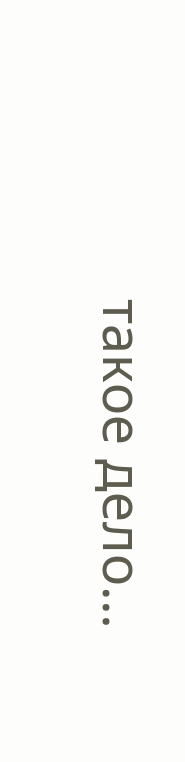такое дело…